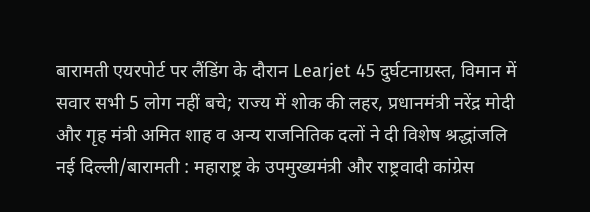बारामती एयरपोर्ट पर लैंडिंग के दौरान Learjet 45 दुर्घटनाग्रस्त, विमान में सवार सभी 5 लोग नहीं बचे; राज्य में शोक की लहर, प्रधानमंत्री नरेंद्र मोदी और गृह मंत्री अमित शाह व अन्य राजनितिक दलों ने दी विशेष श्रद्धांजलि
नई दिल्ली/बारामती : महाराष्ट्र के उपमुख्यमंत्री और राष्ट्रवादी कांग्रेस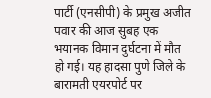पार्टी (एनसीपी) के प्रमुख अजीत पवार की आज सुबह एक भयानक विमान दुर्घटना में मौत हो गई। यह हादसा पुणे जिले के बारामती एयरपोर्ट पर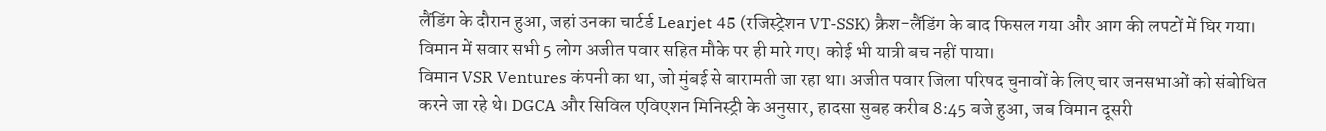लैंडिंग के दौरान हुआ, जहां उनका चार्टर्ड Learjet 45 (रजिस्ट्रेशन VT-SSK) क्रैश-लैंडिंग के बाद फिसल गया और आग की लपटों में घिर गया। विमान में सवार सभी 5 लोग अजीत पवार सहित मौके पर ही मारे गए। कोई भी यात्री बच नहीं पाया।
विमान VSR Ventures कंपनी का था, जो मुंबई से बारामती जा रहा था। अजीत पवार जिला परिषद चुनावों के लिए चार जनसभाओं को संबोधित करने जा रहे थे। DGCA और सिविल एविएशन मिनिस्ट्री के अनुसार, हादसा सुबह करीब 8:45 बजे हुआ, जब विमान दूसरी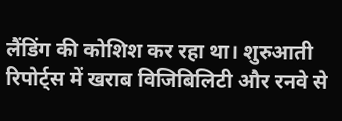लैंडिंग की कोशिश कर रहा था। शुरुआती रिपोर्ट्स में खराब विजिबिलिटी और रनवे से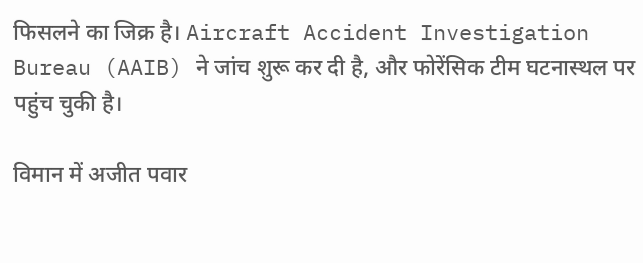फिसलने का जिक्र है। Aircraft Accident Investigation Bureau (AAIB) ने जांच शुरू कर दी है, और फोरेंसिक टीम घटनास्थल पर पहुंच चुकी है।

विमान में अजीत पवार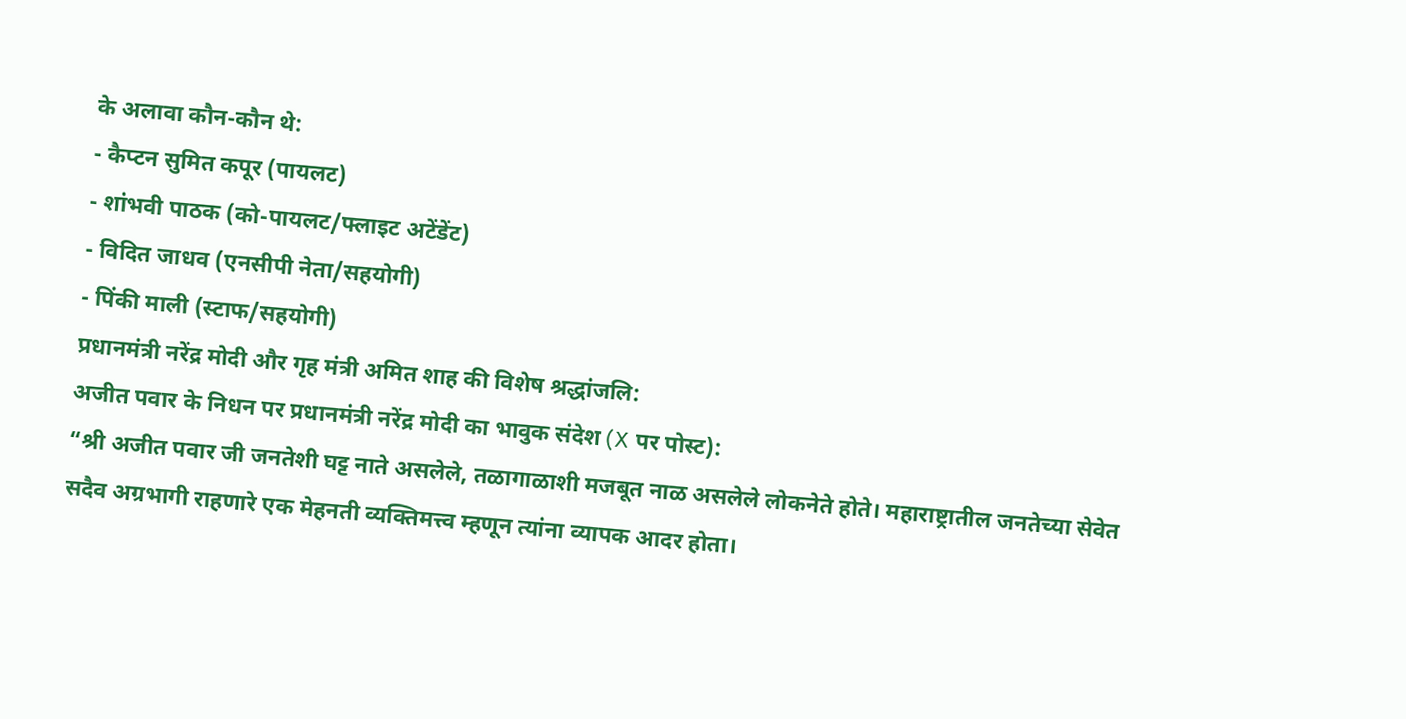के अलावा कौन-कौन थे:
- कैप्टन सुमित कपूर (पायलट)
- शांभवी पाठक (को-पायलट/फ्लाइट अटेंडेंट)
- विदित जाधव (एनसीपी नेता/सहयोगी)
- पिंकी माली (स्टाफ/सहयोगी)
प्रधानमंत्री नरेंद्र मोदी और गृह मंत्री अमित शाह की विशेष श्रद्धांजलि:
अजीत पवार के निधन पर प्रधानमंत्री नरेंद्र मोदी का भावुक संदेश (X पर पोस्ट):
“श्री अजीत पवार जी जनतेशी घट्ट नाते असलेले, तळागाळाशी मजबूत नाळ असलेले लोकनेते होते। महाराष्ट्रातील जनतेच्या सेवेत सदैव अग्रभागी राहणारे एक मेहनती व्यक्तिमत्त्व म्हणून त्यांना व्यापक आदर होता।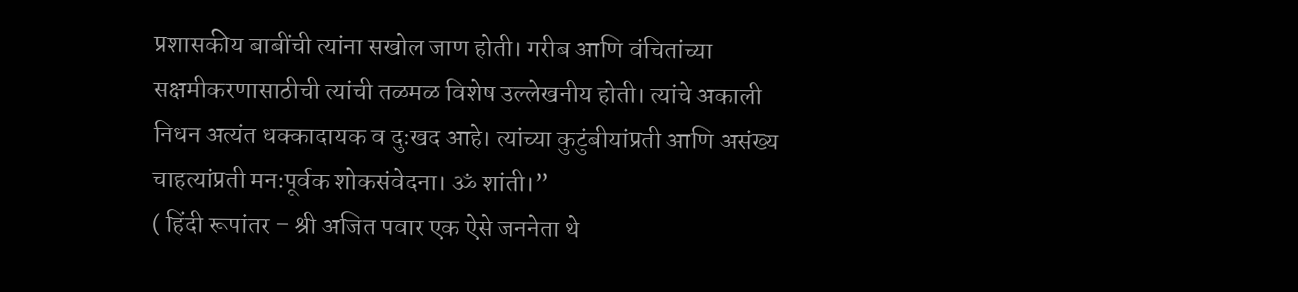प्रशासकीय बाबींची त्यांना सखोल जाण होती। गरीब आणि वंचितांच्या सक्षमीकरणासाठीची त्यांची तळमळ विशेष उल्लेखनीय होती। त्यांचे अकाली निधन अत्यंत धक्कादायक व दुःखद आहे। त्यांच्या कुटुंबीयांप्रती आणि असंख्य चाहत्यांप्रती मनःपूर्वक शोकसंवेदना। ॐ शांती।”
( हिंदी रूपांतर – श्री अजित पवार एक ऐसे जननेता थे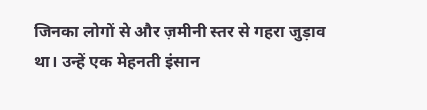जिनका लोगों से और ज़मीनी स्तर से गहरा जुड़ाव था। उन्हें एक मेहनती इंसान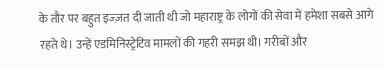के तौर पर बहुत इज्ज़त दी जाती थी जो महाराष्ट्र के लोगों की सेवा में हमेशा सबसे आगे रहते थे। उन्हें एडमिनिस्ट्रेटिव मामलों की गहरी समझ थी। गरीबों और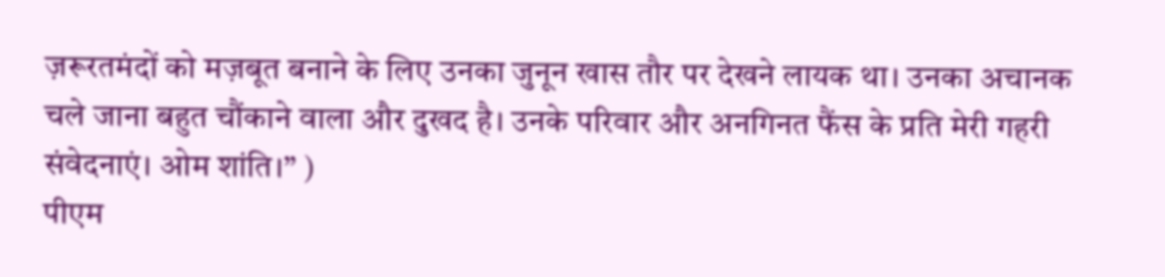ज़रूरतमंदों को मज़बूत बनाने के लिए उनका जुनून खास तौर पर देखने लायक था। उनका अचानक चले जाना बहुत चौंकाने वाला और दुखद है। उनके परिवार और अनगिनत फैंस के प्रति मेरी गहरी संवेदनाएं। ओम शांति।” )
पीएम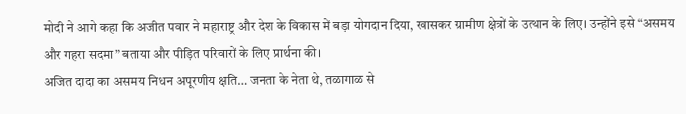मोदी ने आगे कहा कि अजीत पवार ने महाराष्ट्र और देश के विकास में बड़ा योगदान दिया, खासकर ग्रामीण क्षेत्रों के उत्थान के लिए। उन्होंने इसे “असमय और गहरा सदमा” बताया और पीड़ित परिवारों के लिए प्रार्थना की।
अजित दादा का असमय निधन अपूरणीय क्षति… जनता के नेता थे, तळागाळ से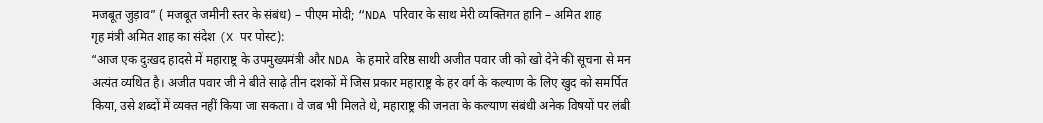मजबूत जुड़ाव” ( मजबूत जमीनी स्तर के संबंध) – पीएम मोदी; “NDA परिवार के साथ मेरी व्यक्तिगत हानि – अमित शाह
गृह मंत्री अमित शाह का संदेश (X पर पोस्ट):
“आज एक दुःखद हादसे में महाराष्ट्र के उपमुख्यमंत्री और NDA के हमारे वरिष्ठ साथी अजीत पवार जी को खो देने की सूचना से मन अत्यंत व्यथित है। अजीत पवार जी ने बीते साढ़े तीन दशकों में जिस प्रकार महाराष्ट्र के हर वर्ग के कल्याण के लिए खुद को समर्पित किया, उसे शब्दों में व्यक्त नहीं किया जा सकता। वे जब भी मिलते थे, महाराष्ट्र की जनता के कल्याण संबंधी अनेक विषयों पर लंबी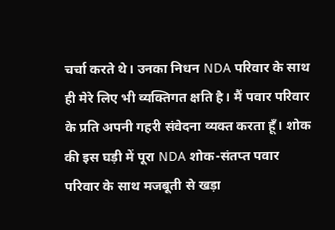चर्चा करते थे। उनका निधन NDA परिवार के साथ ही मेरे लिए भी व्यक्तिगत क्षति है। मैं पवार परिवार के प्रति अपनी गहरी संवेदना व्यक्त करता हूँ। शोक की इस घड़ी में पूरा NDA शोक-संतप्त पवार परिवार के साथ मजबूती से खड़ा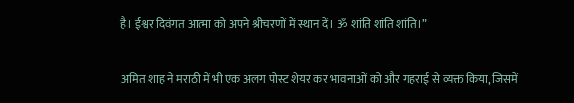है। ईश्वर दिवंगत आत्मा को अपने श्रीचरणों में स्थान दें। ॐ शांति शांति शांति।”

अमित शाह ने मराठी में भी एक अलग पोस्ट शेयर कर भावनाओं को और गहराई से व्यक्त किया, जिसमें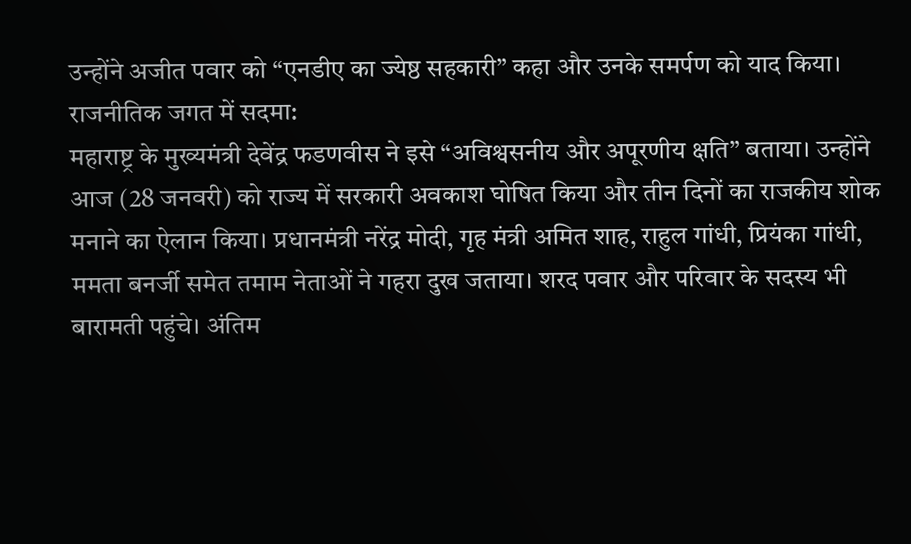उन्होंने अजीत पवार को “एनडीए का ज्येष्ठ सहकारी” कहा और उनके समर्पण को याद किया।
राजनीतिक जगत में सदमा:
महाराष्ट्र के मुख्यमंत्री देवेंद्र फडणवीस ने इसे “अविश्वसनीय और अपूरणीय क्षति” बताया। उन्होंने आज (28 जनवरी) को राज्य में सरकारी अवकाश घोषित किया और तीन दिनों का राजकीय शोक मनाने का ऐलान किया। प्रधानमंत्री नरेंद्र मोदी, गृह मंत्री अमित शाह, राहुल गांधी, प्रियंका गांधी, ममता बनर्जी समेत तमाम नेताओं ने गहरा दुख जताया। शरद पवार और परिवार के सदस्य भी बारामती पहुंचे। अंतिम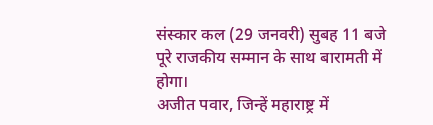संस्कार कल (29 जनवरी) सुबह 11 बजे पूरे राजकीय सम्मान के साथ बारामती में होगा।
अजीत पवार, जिन्हें महाराष्ट्र में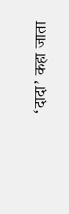‘दादा’ कहा जाता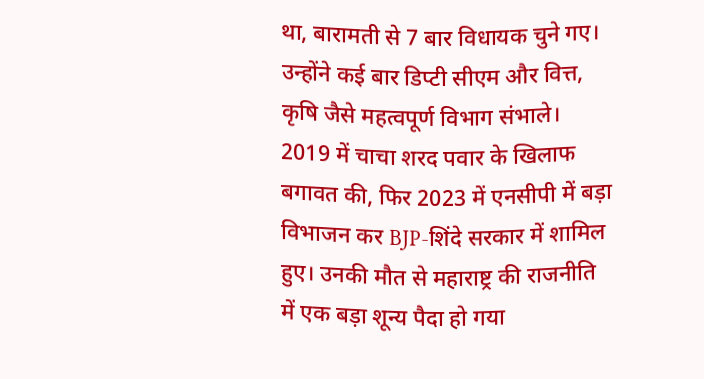था, बारामती से 7 बार विधायक चुने गए। उन्होंने कई बार डिप्टी सीएम और वित्त, कृषि जैसे महत्वपूर्ण विभाग संभाले। 2019 में चाचा शरद पवार के खिलाफ बगावत की, फिर 2023 में एनसीपी में बड़ा विभाजन कर BJP-शिंदे सरकार में शामिल हुए। उनकी मौत से महाराष्ट्र की राजनीति में एक बड़ा शून्य पैदा हो गया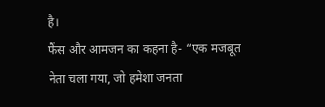है।
फैंस और आमजन का कहना है- “एक मजबूत नेता चला गया, जो हमेशा जनता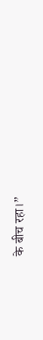के बीच रहा।”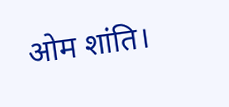ओम शांति।